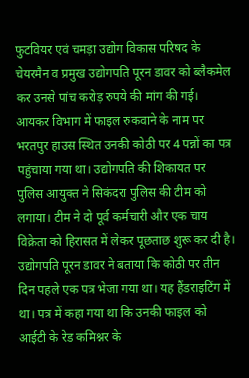फुटवियर एवं चमड़ा उद्योग विकास परिषद के चेयरमैन व प्रमुख उद्योगपति पूरन डावर को ब्लैकमेल कर उनसे पांच करोड़ रुपये की मांग की गई। आयकर विभाग में फाइल रुकवाने के नाम पर भरतपुर हाउस स्थित उनकी कोठी पर 4 पन्नों का पत्र पहुंचाया गया था। उद्योगपति की शिकायत पर पुलिस आयुक्त ने सिकंदरा पुलिस की टीम को लगाया। टीम ने दो पूर्व कर्मचारी और एक चाय विक्रेता को हिरासत में लेकर पूछताछ शुरू कर दी है।
उद्योगपति पूरन डावर ने बताया कि कोठी पर तीन दिन पहले एक पत्र भेजा गया था। यह हैंडराइटिंग में था। पत्र में कहा गया था कि उनकी फाइल को आईटी के रेड कमिश्नर के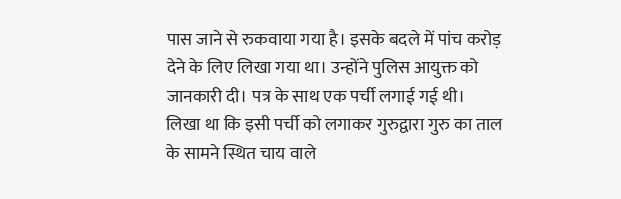पास जाने से रुकवाया गया है। इसके बदले में पांच करोड़ देने के लिए लिखा गया था। उन्होंने पुलिस आयुक्त को जानकारी दी। पत्र के साथ एक पर्ची लगाई गई थी।
लिखा था कि इसी पर्ची को लगाकर गुरुद्वारा गुरु का ताल के सामने स्थित चाय वाले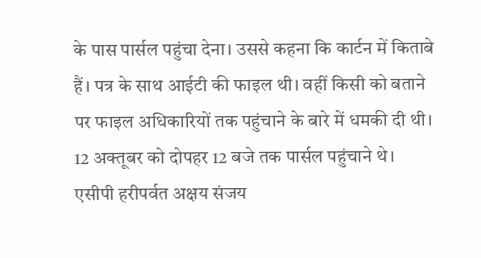के पास पार्सल पहुंचा देना। उससे कहना कि कार्टन में किताबे हैं। पत्र के साथ आईटी की फाइल थी। वहीं किसी को बताने पर फाइल अधिकारियों तक पहुंचाने के बारे में धमकी दी थी। 12 अक्तूबर को दोपहर 12 बजे तक पार्सल पहुंचाने थे।
एसीपी हरीपर्वत अक्षय संजय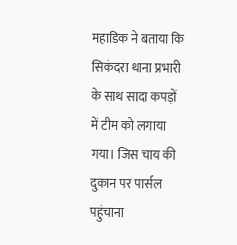महाडिक ने बताया कि सिकंदरा थाना प्रभारी के साथ सादा कपड़ों में टीम को लगाया गया। जिस चाय की दुकान पर पार्सल पहुंचाना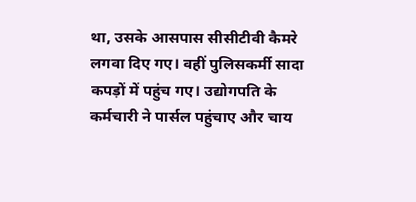था, उसके आसपास सीसीटीवी कैमरे लगवा दिए गए। वहीं पुलिसकर्मी सादा कपड़ों में पहुंच गए। उद्योगपति के कर्मचारी ने पार्सल पहुंचाए और चाय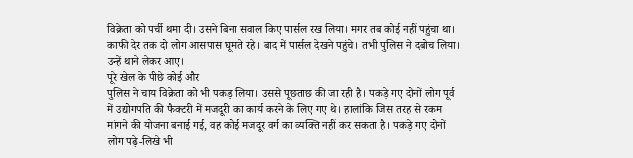विक्रेता को पर्ची थमा दी। उसने बिना सवाल किए पार्सल रख लिया। मगर तब कोई नहीं पहुंचा था। काफी देर तक दो लोग आसपास घूमते रहे। बाद में पार्सल देखने पहुंचे। तभी पुलिस ने दबोच लिया। उन्हें थाने लेकर आए।
पूरे खेल के पीछे कोई और
पुलिस ने चाय विक्रेता को भी पकड़ लिया। उससे पूछताछ की जा रही है। पकड़े गए दोनों लोग पूर्व में उद्योगपति की फैक्टरी में मजदूरी का कार्य करने के लिए गए थे। हालांकि जिस तरह से रकम मांगने की योजना बनाई गई, वह कोई मजदूर वर्ग का व्यक्ति नहीं कर सकता है। पकड़े गए दोनों लोग पढ़े-लिखे भी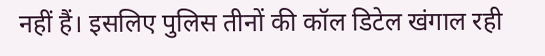नहीं हैं। इसलिए पुलिस तीनों की कॉल डिटेल खंगाल रही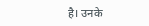है। उनके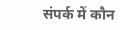संपर्क में कौन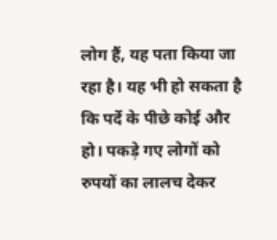लोग हैं, यह पता किया जा रहा है। यह भी हो सकता है कि पर्दे के पीछे कोई और हो। पकड़े गए लोगों को रुपयों का लालच देकर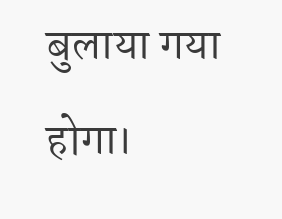बुलाया गया होगा।